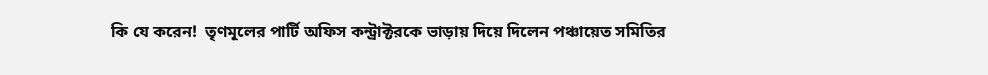কি যে করেন!  তৃণমূলের পার্টি অফিস কন্ট্রাক্টরকে ভাড়ায় দিয়ে দিলেন পঞ্চায়েত সমিতির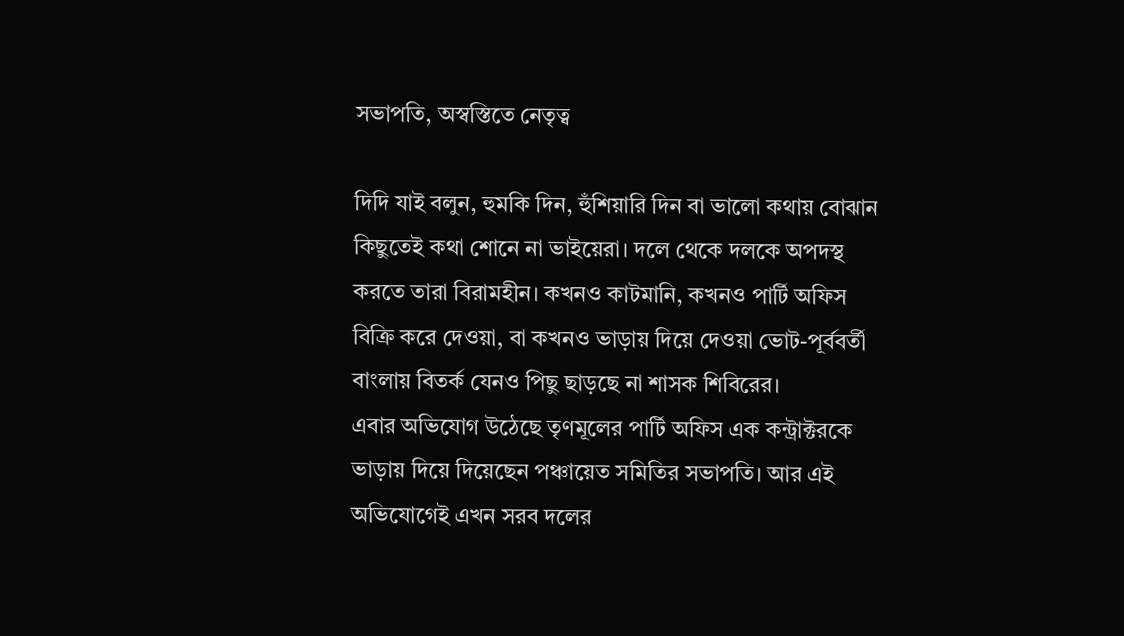সভাপতি, অস্বস্তিতে নেতৃত্ব

দিদি যাই বলুন, হুমকি দিন, হুঁশিয়ারি দিন বা ভালো কথায় বোঝান কিছুতেই কথা শোনে না ভাইয়েরা। দলে থেকে দলকে অপদস্থ করতে তারা বিরামহীন। কখন‌ও কাটমানি, কখন‌ও পার্টি অফিস বিক্রি করে দেওয়া, বা কখন‌ও ভাড়ায় দিয়ে দেওয়া ভোট-পূর্ববর্তী বাংলায় বিতর্ক যেন‌ও পিছু ছাড়ছে না শাসক শিবিরের।
এবার অভিযোগ উঠেছে তৃণমূলের পার্টি অফিস এক কন্ট্রাক্টরকে ভাড়ায় দিয়ে দিয়েছেন পঞ্চায়েত সমিতির সভাপতি। আর এই অভিযোগেই এখন সরব দলের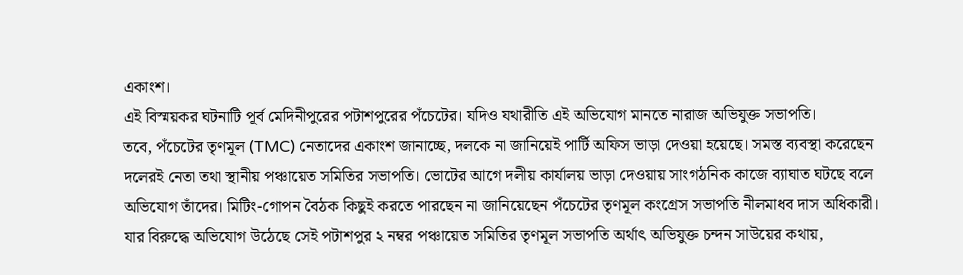একাংশ।
এই বিস্ময়কর ঘটনাটি পূর্ব মেদিনীপুরের পটাশপুরের পঁচেটের। যদিও যথারীতি এই অভিযোগ মানতে নারাজ অভিযুক্ত সভাপতি।
তবে, পঁচেটের তৃণমূল (TMC) নেতাদের একাংশ জানাচ্ছে, দলকে না জানিয়েই পার্টি অফিস ভাড়া দেওয়া হয়েছে। সমস্ত ব্যবস্থা করেছেন দলেরই নেতা তথা স্থানীয় পঞ্চায়েত সমিতির সভাপতি। ভোটের আগে দলীয় কার্যালয় ভাড়া দেওয়ায় সাংগঠনিক কাজে ব্যাঘাত ঘটছে বলে অভিযোগ তাঁদের। মিটিং-গোপন বৈঠক কিছুই করতে পারছেন না জানিয়েছেন পঁচেটের তৃণমূল কংগ্রেস সভাপতি নীলমাধব দাস অধিকারী।
যার বিরুদ্ধে অভিযোগ উঠেছে সেই পটাশপুর ২ নম্বর পঞ্চায়েত সমিতির তৃণমূল সভাপতি অর্থাৎ অভিযুক্ত চন্দন সাউয়ের কথায়,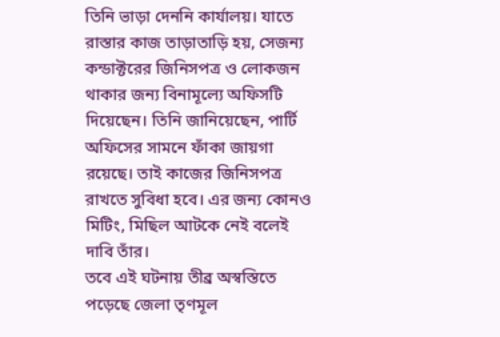তিনি ভাড়া দেননি কার্যালয়। যাতে রাস্তার কাজ তাড়াতাড়ি হয়, সেজন্য কন্ডাক্টরের জিনিসপত্র ও লোকজন থাকার জন্য বিনামূল্যে অফিসটি দিয়েছেন। তিনি জানিয়েছেন, পার্টি অফিসের সামনে ফাঁকা জায়গা রয়েছে। তাই কাজের জিনিসপত্র রাখতে সুবিধা হবে। এর জন্য কোনও মিটিং, মিছিল আটকে নেই বলেই দাবি তাঁর।
তবে এই ঘটনায় তীব্র অস্বস্তিতে পড়েছে জেলা তৃণমূল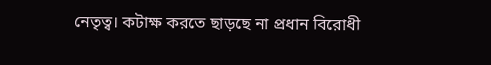নেতৃত্ব। কটাক্ষ করতে ছাড়ছে না প্রধান বিরোধী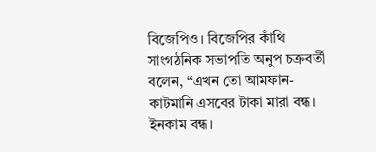বিজেপিও। বিজেপির কাঁথি সাংগঠনিক সভাপতি অনুপ চক্রবর্তী বলেন, “এখন তো আমফান-কাটমানি এসবের টাকা মারা বন্ধ। ইনকাম বন্ধ।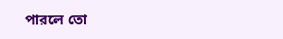পারলে তো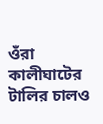ওঁরা কালীঘাটের টালির চালও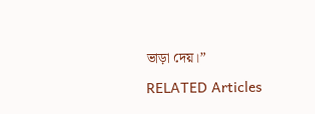ভাড়া দেয়।”

RELATED Articles